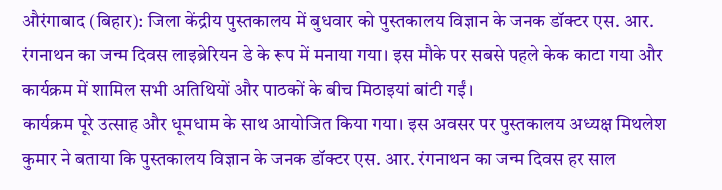औरंगाबाद (बिहार): जिला केंद्रीय पुस्तकालय में बुधवार को पुस्तकालय विज्ञान के जनक डॉक्टर एस. आर. रंगनाथन का जन्म दिवस लाइब्रेरियन डे के रूप में मनाया गया। इस मौके पर सबसे पहले केक काटा गया और कार्यक्रम में शामिल सभी अतिथियों और पाठकों के बीच मिठाइयां बांटी गईं।
कार्यक्रम पूरे उत्साह और धूमधाम के साथ आयोजित किया गया। इस अवसर पर पुस्तकालय अध्यक्ष मिथलेश कुमार ने बताया कि पुस्तकालय विज्ञान के जनक डॉक्टर एस. आर. रंगनाथन का जन्म दिवस हर साल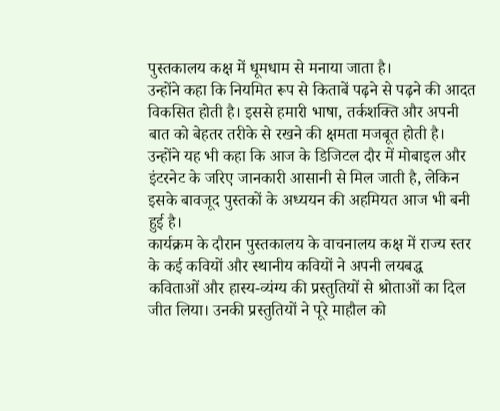पुस्तकालय कक्ष में धूमधाम से मनाया जाता है।
उन्होंने कहा कि नियमित रूप से किताबें पढ़ने से पढ़ने की आदत विकसित होती है। इससे हमारी भाषा, तर्कशक्ति और अपनी बात को बेहतर तरीके से रखने की क्षमता मजबूत होती है। उन्होंने यह भी कहा कि आज के डिजिटल दौर में मोबाइल और इंटरनेट के जरिए जानकारी आसानी से मिल जाती है, लेकिन इसके बावजूद पुस्तकों के अध्ययन की अहमियत आज भी बनी हुई है।
कार्यक्रम के दौरान पुस्तकालय के वाचनालय कक्ष में राज्य स्तर के कई कवियों और स्थानीय कवियों ने अपनी लयबद्ध कविताओं और हास्य-व्यंग्य की प्रस्तुतियों से श्रोताओं का दिल जीत लिया। उनकी प्रस्तुतियों ने पूरे माहौल को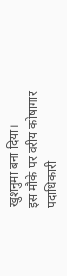खुशनुमा बना दिया।
इस मौके पर वरीय कोषागार पदाधिकारी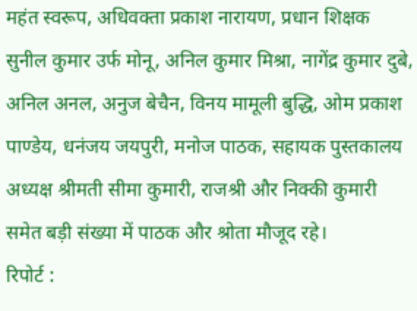महंत स्वरूप, अधिवक्ता प्रकाश नारायण, प्रधान शिक्षक सुनील कुमार उर्फ मोनू, अनिल कुमार मिश्रा, नागेंद्र कुमार दुबे, अनिल अनल, अनुज बेचैन, विनय मामूली बुद्धि, ओम प्रकाश पाण्डेय, धनंजय जयपुरी, मनोज पाठक, सहायक पुस्तकालय अध्यक्ष श्रीमती सीमा कुमारी, राजश्री और निक्की कुमारी समेत बड़ी संख्या में पाठक और श्रोता मौजूद रहे।
रिपोर्ट :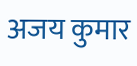अजय कुमार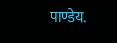पाण्डेय.